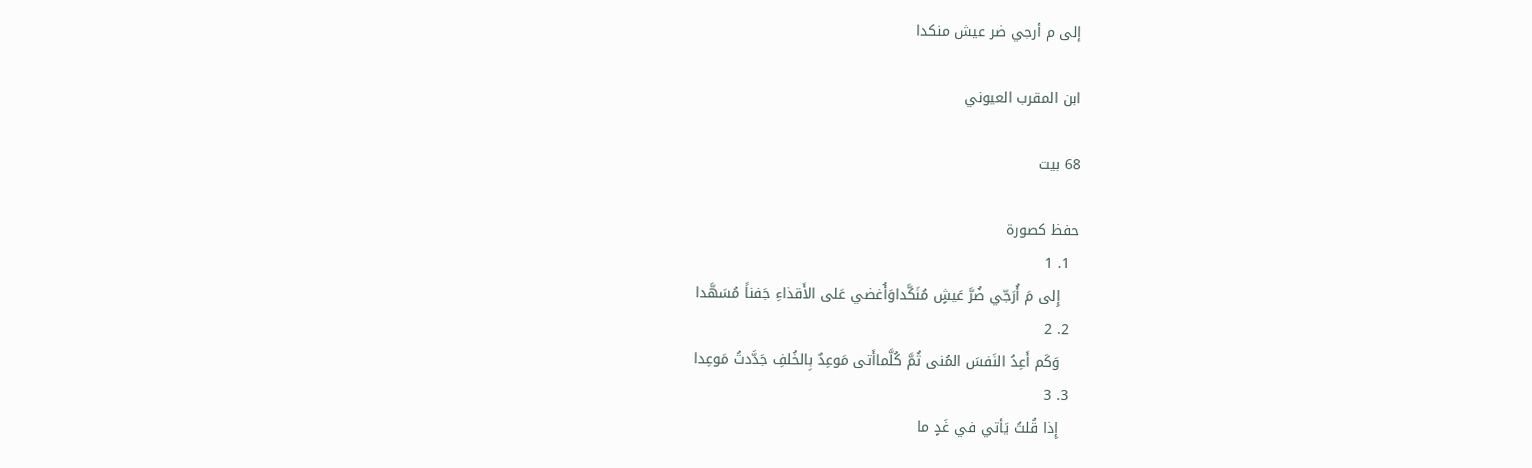إلى م أرجي ضر عيش منكدا

ابن المقرب العيوني

68 بيت

حفظ كصورة
  1. 1
    إِلى مَ أُرَجّي ضُرَّ عَيشٍ مُنَكَّداوَأُغضي عَلى الأَقذاءِ جَفناً مُسَهَّدا
  2. 2
    وَكَم أَعِدُ النَفسَ المُنى ثُمَّ كُلَّماأَتى مَوعِدٌ بِالخُلفِ جَدَّدتُ مَوعِدا
  3. 3
    إِذا قُلتُ يَأتي في غَدٍ ما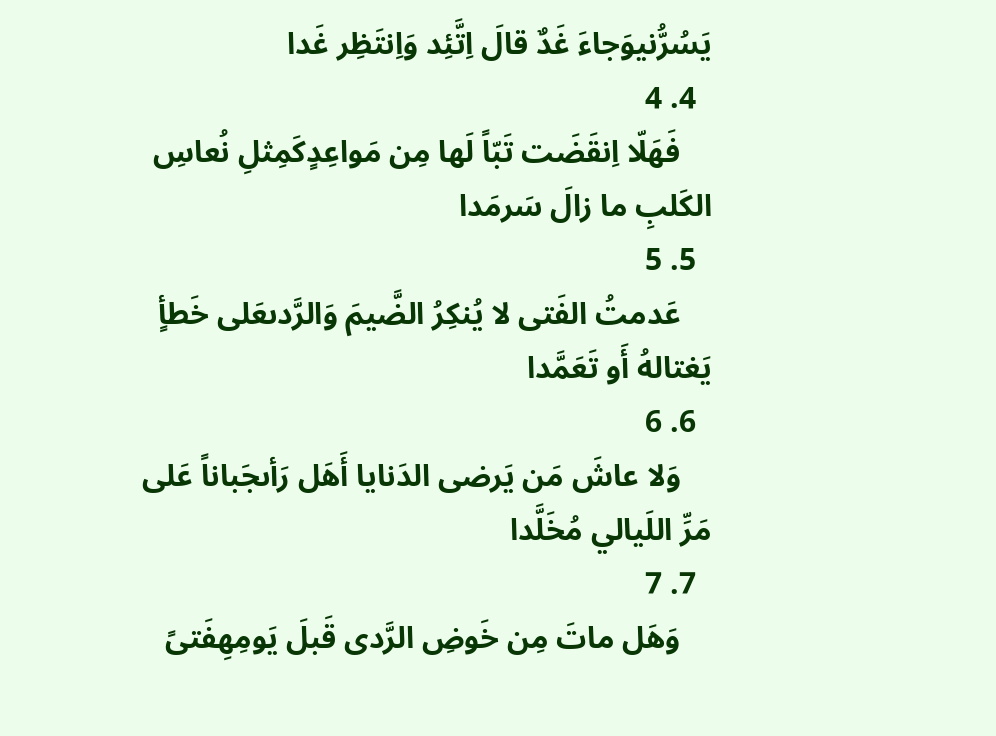يَسُرُّنيوَجاءَ غَدٌ قالَ اِتَّئِد وَاِنتَظِر غَدا
  4. 4
    فَهَلّا اِنقَضَت تَبّاً لَها مِن مَواعِدٍكَمِثلِ نُعاسِ الكَلبِ ما زالَ سَرمَدا
  5. 5
    عَدمتُ الفَتى لا يُنكِرُ الضَّيمَ وَالرَّدىعَلى خَطأٍ يَغتالهُ أَو تَعَمَّدا
  6. 6
    وَلا عاشَ مَن يَرضى الدَنايا أَهَل رَأىجَباناً عَلى مَرِّ اللَيالي مُخَلَّدا
  7. 7
    وَهَل ماتَ مِن خَوضِ الرَّدى قَبلَ يَومِهِفَتىً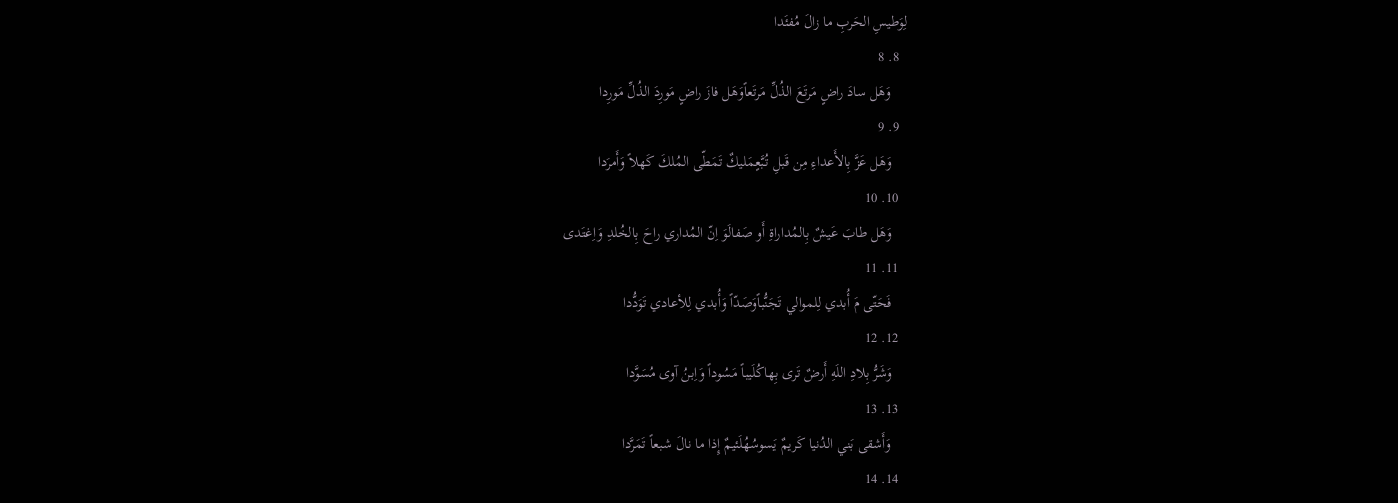لِوَطيسِ الحَربِ ما زالَ مُفئَدا
  8. 8
    وَهَل سادَ راضٍ مَرتَعَ الذُلِّ مَرتَعاًوَهَل فازَ راضٍ مَورِدَ الذُلِّ مَورِدا
  9. 9
    وَهَل عَزَّ بِالأَعداءِ مِن قَبلِ تُبَّعٍمَليكٌ تَمَطّى المُلكَ كَهلاً وَأَمرَدا
  10. 10
    وَهَل طابَ عَيشٌ بِالمُداراةِ أَو صَفالَوَ اِنّ المُداري راحَ بِالخُلدِ وَاِغتَدى
  11. 11
    فَحَتّى مَ أُبدي لِلموالي تَجَنُّباًوَصَدّاً وَأُبدي لِلأعادي تَوَدُّدا
  12. 12
    وَشَرُّ بِلادِ اللَهِ أَرضٌ تَرى بِهاكُلَيباً مَسُوداً وَاِبنُ آوى مُسَوَّدا
  13. 13
    وَأَشقى بَني الدُنيا كَريمٌ يَسوسُهُلَئيمٌ إِذا ما نالَ شبعاً تَمَرَّدا
  14. 14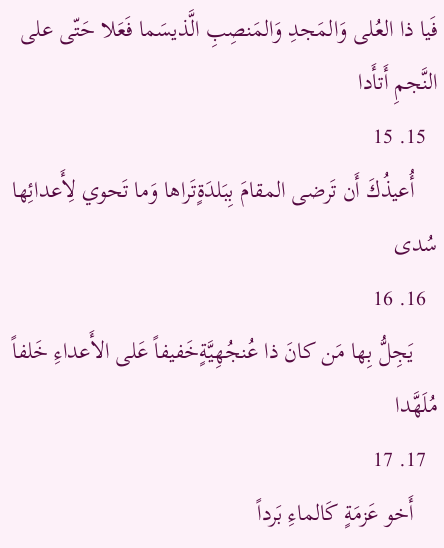فَيا ذا العُلى وَالمَجدِ وَالمَنصِبِ الَّذيسَما فَعَلا حَتّى على النَّجمِ أَتأَدا
  15. 15
    أُعيذُكَ أَن تَرضى المقامَ بِبَلدَةٍتَراها وَما تَحوي لِأَعدائِها سُدى
  16. 16
    يَجِلُّ بِها مَن كانَ ذا عُنجُهِيَّةٍخَفيفاً عَلى الأَعداءِ خَلفاً مُلَهَّدا
  17. 17
    أَخو عَزمَةٍ كَالماءِ بَرداً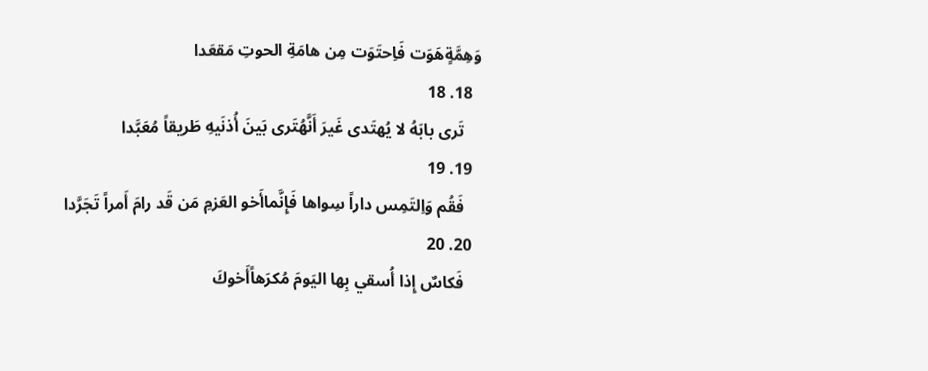وَهِمَّةٍهَوَت فَاِحتَوَت مِن هامَةِ الحوتِ مَقعَدا
  18. 18
    تَرى بابَهُ لا يُهتَدى غَيرَ أَنَّهُتَرى بَينَ أُذنَيهِ طَريقاً مُعَبَّدا
  19. 19
    فَقُم وَاِلتَمِس داراً سِواها فَإِنَّماأَخو العَزمِ مَن قَد رامَ أَمراً تَجَرَّدا
  20. 20
    فَكاسٌ إِذا أُسقي بِها اليَومَ مُكرَهاًأَخوكَ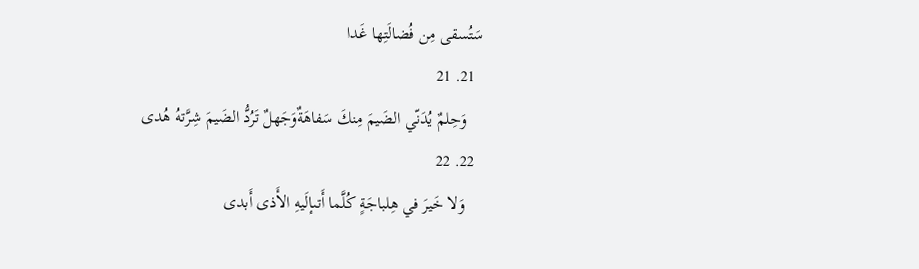سَتُسقى مِن فُضالَتِها غَدا
  21. 21
    وَحِلمٌ يُدَنّي الضَيمَ مِنكَ سَفاهَةٌوَجَهلٌ تَرُدُّ الضَيمَ شِرَّتهُ هُدى
  22. 22
    وَلا خَيرَ في هِلباجَةٍ كُلَّما أَتىإلَيهِ الأَذى أَبدى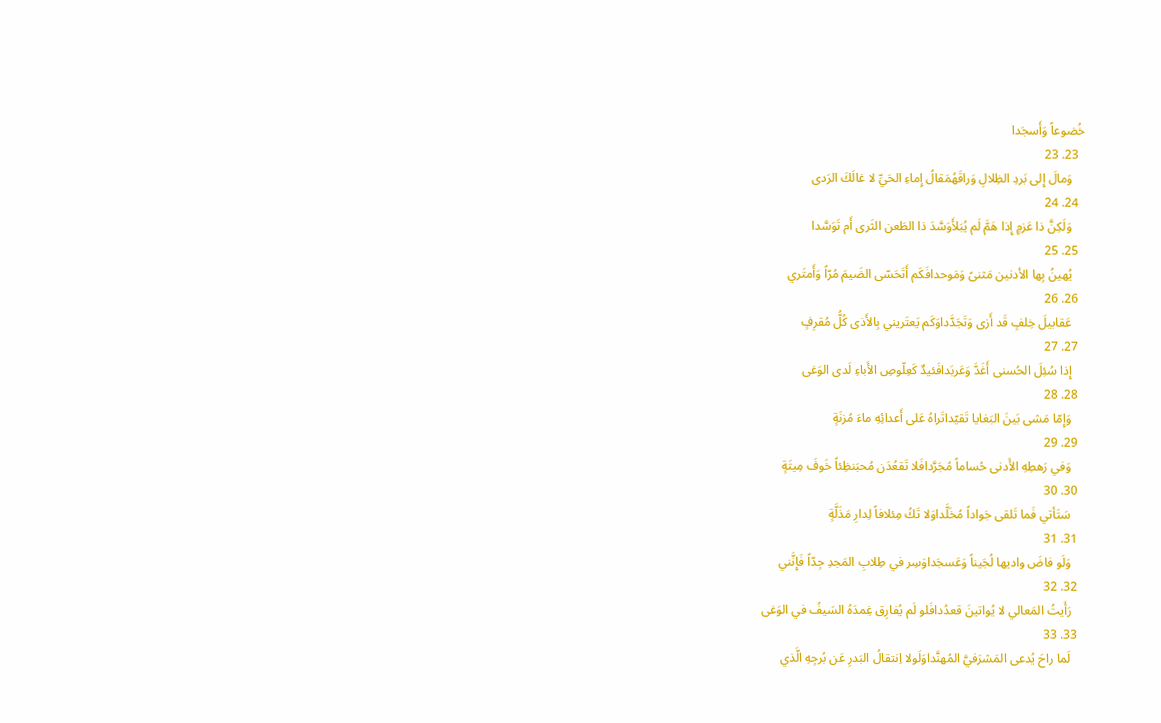خُضوعاً وَأَسجَدا
  23. 23
    وَمالَ إِلى بَردِ الظِلالِ وَراقَهُمَقالُ إِماءِ الحَيِّ لا غالَكَ الرَدى
  24. 24
    وَلَكِنَّ ذا عَزمٍ إِذا هَمَّ لَم يُبَلأَوَسَّدَ ذا الطَعن الثَرى أَم تَوَسَّدا
  25. 25
    يُهينُ بِها الأدنين مَثنىً وَمَوحدافَكَم أَتَحَسّى الضَيمَ مُرّاً وَأَمتَري
  26. 26
    عَقابيلَ خِلفٍ قَد أَزى وَتَجَدَّداوَكَم يَعتَريني بِالأَذى كُلُّ مُقرِفٍ
  27. 27
    إِذا سُئِلَ الحُسنى أَغَدَّ وَعَربَدافَئيدٌ كَعِلّوصِ الأَباءِ لَدى الوَغى
  28. 28
    وَإِمّا مَشى بَينَ البَغايا تَقيّداتَراهُ عَلى أَعدائِهِ ماءَ مُزنَةٍ
  29. 29
    وَفي رَهطِهِ الأَدنى حُساماً مُجَرَّدافَلا تَقعُدَن مُحبَنظِئاً خَوفَ مِيتَةٍ
  30. 30
    سَتَأتي فَما تَلقى جَواداً مُخَلَّداوَلا تَكُ مِئلافاً لِدارِ مَذَلَّةٍ
  31. 31
    وَلَو فاضَ واديها لُجَيناً وَعَسجَداوَسِر في طِلابِ المَجدِ جِدّاً فَإِنَّني
  32. 32
    رَأَيتُ المَعالي لا يُواتينَ قعدُدافَلو لَم يُفارِق غِمدَهُ السَيفُ في الوَغى
  33. 33
    لَما راحَ يُدعى المَشرَفيَّ المُهنَّداوَلَولا اِنتقالُ البَدرِ عَن بُرجِهِ الَّذي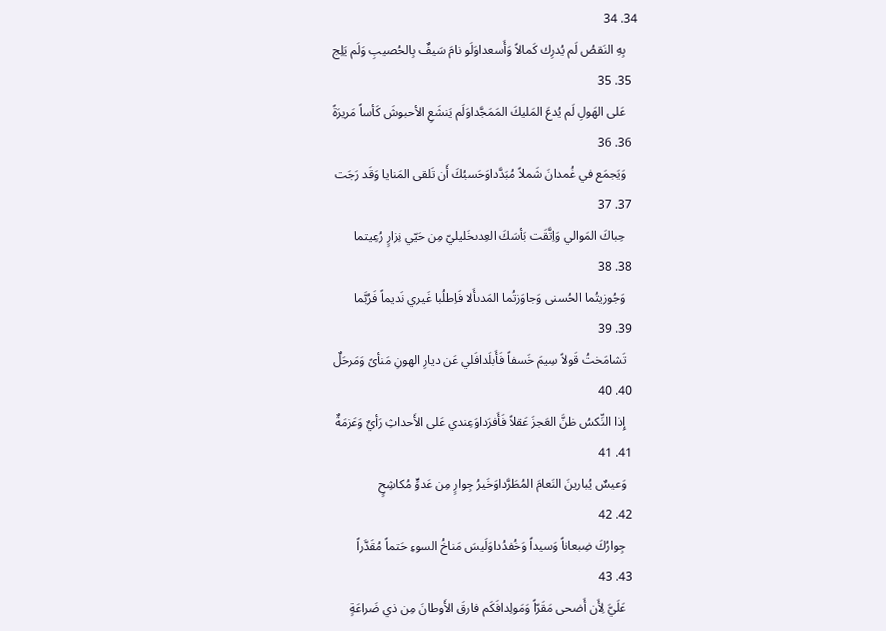34. 34
    بِهِ النَقصُ لَم يُدرِك كَمالاً وَأَسعداوَلَو نامَ سَيفٌ بِالحُصيبِ وَلَم يَلِج
  35. 35
    عَلى الهَولِ لَم يُدعَ المَليكَ المَمَجَّداوَلَم يَنشَعِ الأحبوشَ كَأساً مَريرَةً
  36. 36
    وَيَجمَع في غُمدانَ شَملاً مُبَدَّداوَحَسبُكَ أَن تَلقى المَنايا وَقَد رَجَت
  37. 37
    حِباكَ المَوالي وَاِتَّقَت بَأسَكَ العِدىخَليليّ مِن حَيّي نِزارٍ رُعِيتما
  38. 38
    وَجُوزيتُما الحُسنى وَجاوَزتُما المَدىأَلا فَاِطلُبا غَيري نَديماً فَرُبَّما
  39. 39
    تَشامَختُ قَولاً سِيمَ خَسفاً فَأَبلَدافَلي عَن ديارِ الهونِ مَنأىً وَمَرحَلٌ
  40. 40
    إِذا النِّكسُ ظنَّ العَجزَ عَقلاً فَأَفرَداوَعِندي عَلى الأَحداثِ رَأيٌ وَعَزمَةٌ
  41. 41
    وَعيسٌ يُبارينَ النَعامَ المُطَرَّداوَخَيرُ جِوارٍ مِن عَدوٍّ مُكاشِحٍ
  42. 42
    جِوارُكَ ضِبعاناً وَسيداً وَخُفدُداوَلَيسَ مَناخُ السوءِ حَتماً مُقَدَّراً
  43. 43
    عَلَيَّ لِأَن أَضحى مَقَرّاً وَمَولِدافَكَم فارقَ الأَوطانَ مِن ذي ضَراعَةٍ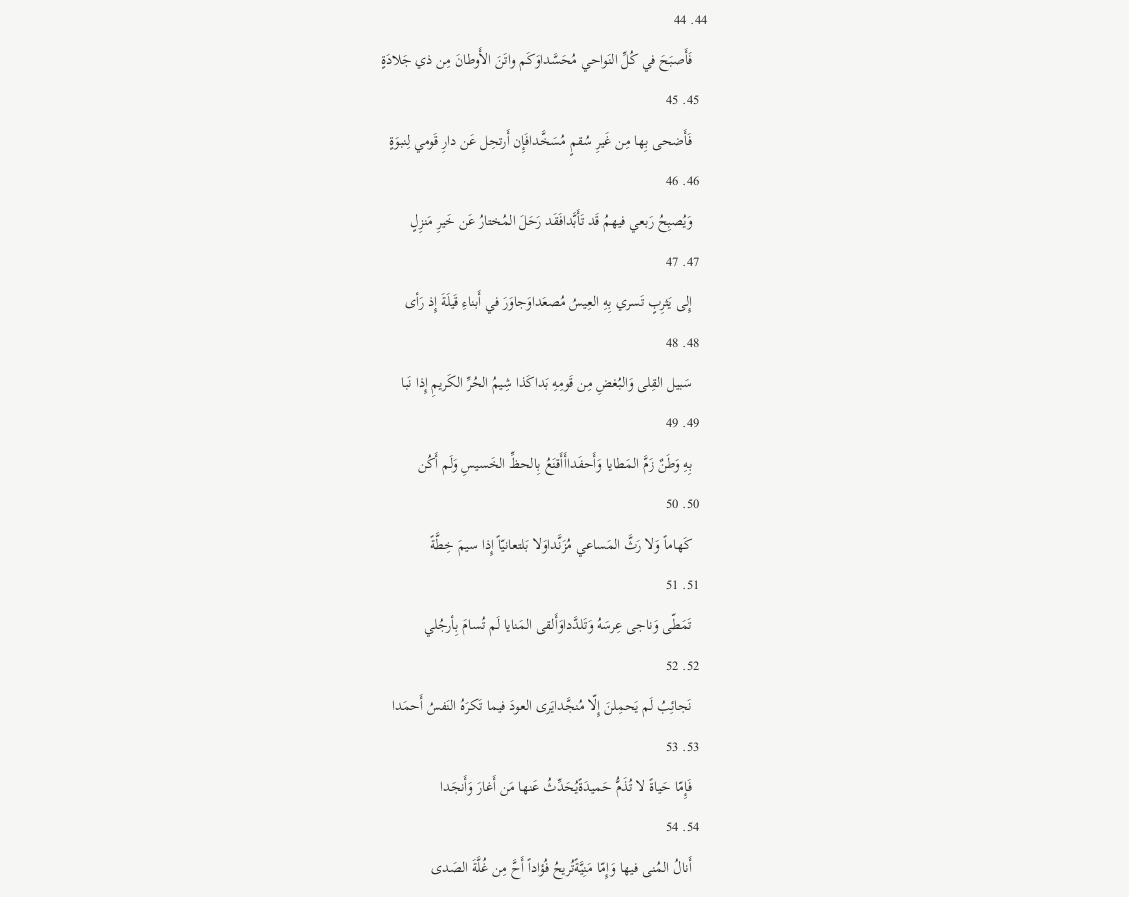44. 44
    فَأَصبَحَ في كُلِّ النَواحي مُحَسَّداوَكَم واتَنَ الأَوطانَ مِن ذي جَلادَةٍ
  45. 45
    فَأَضحى بِها مِن غَيرِ سُقمٍ مُسَخَّدافَإِن أَرتحِل عَن دارِ قَومي لِنبوَةٍ
  46. 46
    وَيُصبِحُ رَبعي فيهمُ قَد تَأَبَّدافَقَد رَحَلَ المُختارُ عَن خَيرِ مَنزِلٍ
  47. 47
    إِلى يَثرِبٍ تَسري بِهِ العِيسُ مُصعَداوَجاوَرَ في أَبناءِ قَيلَةَ إِذ رَأى
  48. 48
    سَبيل القِلى وَالبُغضِ مِن قَومِهِ بَداكَذا شِيمُ الحُرِّ الكَريمِ إِذا نَبا
  49. 49
    بِهِ وَطَنٌ زَمَّ المَطايا وَأَحفَداأَأَقنَعُ بِالحظِّ الخَسيسِ وَلَم أَكُن
  50. 50
    كَهاماً وَلا رَثَّ المَساعي مُزَنَّداوَلا بَلتعانيّاً إِذا سيمَ خِطَّةً
  51. 51
    تَمَطّى وَناجى عِرسَهُ وَتَلدَّداوَأَلقى المَنايا لَم تُسامَ بِأرجُلي
  52. 52
    نَجائِبُ لَم يَحمِلنَ إِلّا مُنجَّدايَرى العودَ فيما تَكرَهُ النَفسُ أَحمَدا
  53. 53
    فَإِمّا حَياةً لا تُذَمُّ حَميدَةًيُحَدِّثُ عَنها مَن أَغارَ وَأَنجَدا
  54. 54
    أَنالُ المُنى فيها وَإِمّا مَنِيَّةًتُريحُ فُؤاداً أَحَّ مِن غُلَّةَ الصَدى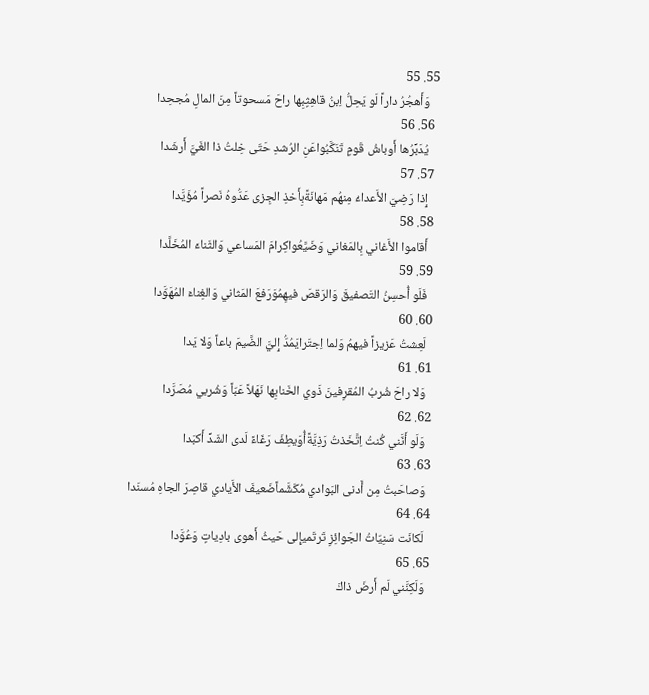55. 55
    وَأَهجُرُ داراً لَو يَحِلُّ اِبنُ قاهِثٍبِها راحَ مَسحوتاً مِنَ المالِ مُجحِدا
  56. 56
    يُدَبِّرُها أَوباشُ قَومٍ تَنَكَّبُواعَنِ الرُشدِ حَتّى خِلتُ ذا الغَيَّ أَرشَدا
  57. 57
    إِذا رَضِيَ الأَعداءُ مِنهُم مَهانَةًبِأَخذِ الجِزى عَدُّوهُ نَصراً مُؤَيَّدا
  58. 58
    أَقاموا الأَغاني بِالمَغاني وَضَيَّعُواكِرامَ المَساعي وَالثَناءَ المُخَلَّدا
  59. 59
    فَلَو أُحسِنُ التَصفيقَ وَالرَقصَ فيهِمُوَرَفعَ المَثاني وَالغِناءَ المُهَوَّدا
  60. 60
    لَعِشتُ عَزيزاً فيهمُ وَلما اِجتَرايَمُدُّ إِليَّ الضَّيمَ باعاً وَلا يَدا
  61. 61
    وَلا راحَ شُربُ المُقرِفينَ ذَوي الخَنابِها نَهَلاً عَبّاً وَشُربي مُصَرَّدا
  62. 62
    وَلَو أَنَّني كُنتُ اِتَّخَذتُ رَذِيَّةًأُوَيطِفَ رَغّاءً لَدى الشَدِّ أَكبَدا
  63. 63
    وَصاحَبتُ مِن أَدنى البَوادي مُكَشَّماًضَعيفَ الأَيادي قاصِرَ الجاهِ مُسنَدا
  64. 64
    لَكانَت سَنِيّاتُ الجَوائِزِ تَرتَميإِلى حَيثُ أَهوى بادِياتٍ وَعُوَّدا
  65. 65
    وَلَكِنَّني لَم أَرضَ ذاكَ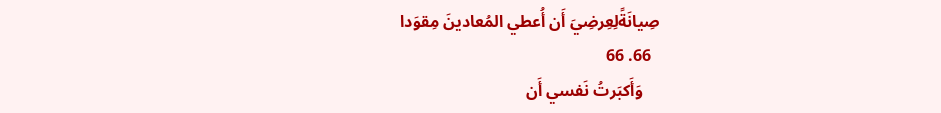صِيانَةًلِعِرضِيَ أَن أُعطي المُعادينَ مِقوَدا
  66. 66
    وَأَكبَرتُ نَفسي أَن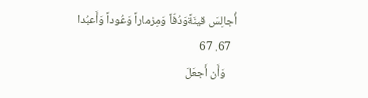أُجالِسَ قينَةًوَدُفّاً وَمِزماراً وَعُوداً وَأَعبُدا
  67. 67
    وَأَن أَجعَلَ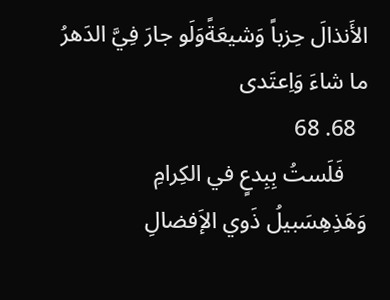الأَنذالَ حِزباً وَشيعَةًوَلَو جارَ فِيَّ الدَهرُ ما شاءَ وَاِعتَدى
  68. 68
    فَلَستُ بِبِدعٍ في الكِرامِ وَهَذِهِسَبيلُ ذَوي الإَفضالِ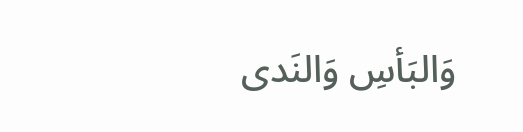وَالبَأسِ وَالنَدى